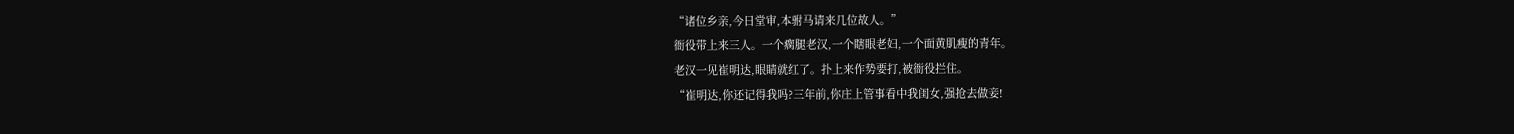“诸位乡亲,今日堂审,本驸马请来几位故人。”
衙役带上来三人。一个瘸腿老汉,一个瞎眼老妇,一个面黄肌瘦的青年。
老汉一见崔明达,眼睛就红了。扑上来作势要打,被衙役拦住。
“崔明达,你还记得我吗?三年前,你庄上管事看中我闺女,强抢去做妾!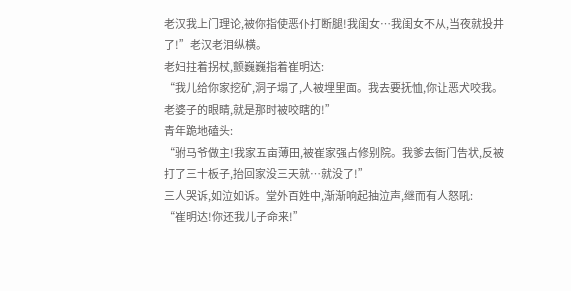老汉我上门理论,被你指使恶仆打断腿!我闺女…我闺女不从,当夜就投井了!”老汉老泪纵横。
老妇拄着拐杖,颤巍巍指着崔明达:
“我儿给你家挖矿,洞子塌了,人被埋里面。我去要抚恤,你让恶犬咬我。老婆子的眼睛,就是那时被咬瞎的!”
青年跪地磕头:
“驸马爷做主!我家五亩薄田,被崔家强占修别院。我爹去衙门告状,反被打了三十板子,抬回家没三天就…就没了!”
三人哭诉,如泣如诉。堂外百姓中,渐渐响起抽泣声,继而有人怒吼:
“崔明达!你还我儿子命来!”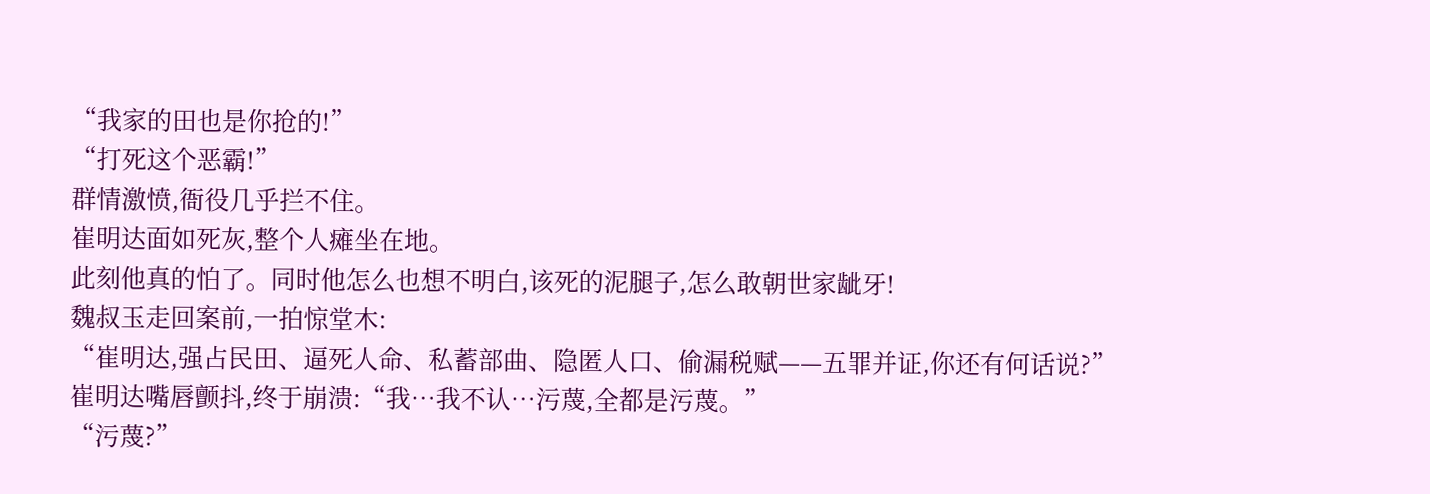“我家的田也是你抢的!”
“打死这个恶霸!”
群情激愤,衙役几乎拦不住。
崔明达面如死灰,整个人瘫坐在地。
此刻他真的怕了。同时他怎么也想不明白,该死的泥腿子,怎么敢朝世家龇牙!
魏叔玉走回案前,一拍惊堂木:
“崔明达,强占民田、逼死人命、私蓄部曲、隐匿人口、偷漏税赋——五罪并证,你还有何话说?”
崔明达嘴唇颤抖,终于崩溃:“我…我不认…污蔑,全都是污蔑。”
“污蔑?”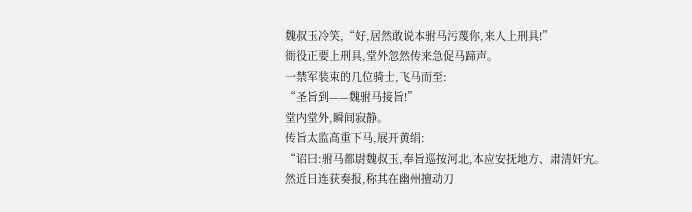魏叔玉冷笑,“好,居然敢说本驸马污蔑你,来人上刑具!”
衙役正要上刑具,堂外忽然传来急促马蹄声。
一禁军装束的几位骑士,飞马而至:
“圣旨到——魏驸马接旨!”
堂内堂外,瞬间寂静。
传旨太监高重下马,展开黄绢:
“诏曰:驸马都尉魏叔玉,奉旨巡按河北,本应安抚地方、肃清奸宄。
然近日连获奏报,称其在幽州擅动刀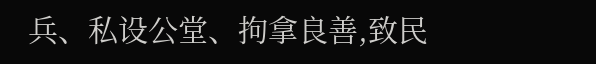兵、私设公堂、拘拿良善,致民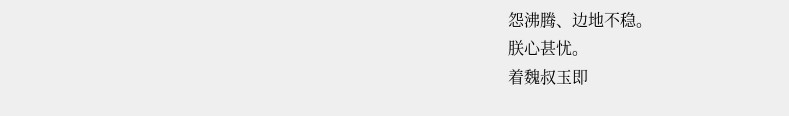怨沸腾、边地不稳。
朕心甚忧。
着魏叔玉即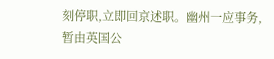刻停职,立即回京述职。幽州一应事务,暂由英国公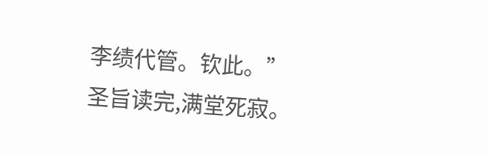李绩代管。钦此。”
圣旨读完,满堂死寂。